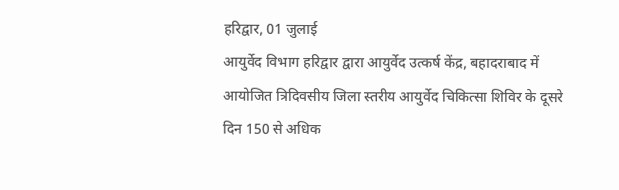हरिद्वार, 01 जुलाई
आयुर्वेद विभाग हरिद्वार द्वारा आयुर्वेद उत्कर्ष केंद्र, बहादराबाद में आयोजित त्रिदिवसीय जिला स्तरीय आयुर्वेद चिकित्सा शिविर के दूसरे दिन 150 से अधिक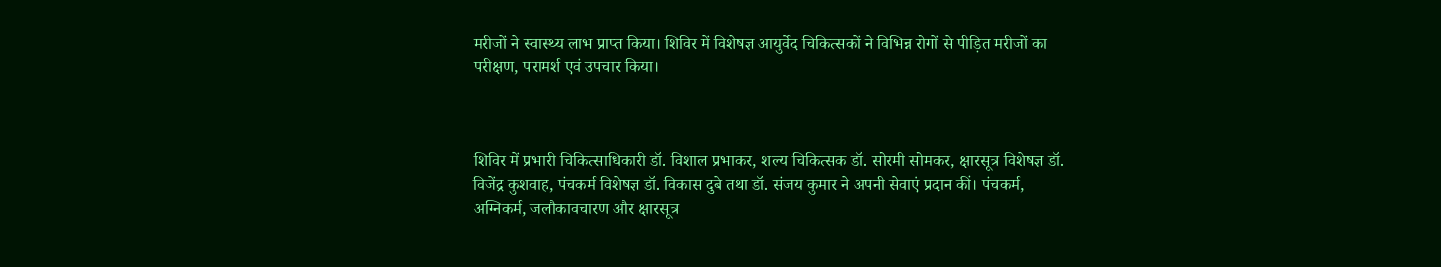मरीजों ने स्वास्थ्य लाभ प्राप्त किया। शिविर में विशेषज्ञ आयुर्वेद चिकित्सकों ने विभिन्न रोगों से पीड़ित मरीजों का परीक्षण, परामर्श एवं उपचार किया।



शिविर में प्रभारी चिकित्साधिकारी डॉ. विशाल प्रभाकर, शल्य चिकित्सक डॉ. सोरमी सोमकर, क्षारसूत्र विशेषज्ञ डॉ. विजेंद्र कुशवाह, पंचकर्म विशेषज्ञ डॉ. विकास दुबे तथा डॉ. संजय कुमार ने अपनी सेवाएं प्रदान कीं। पंचकर्म, अग्निकर्म, जलौकावचारण और क्षारसूत्र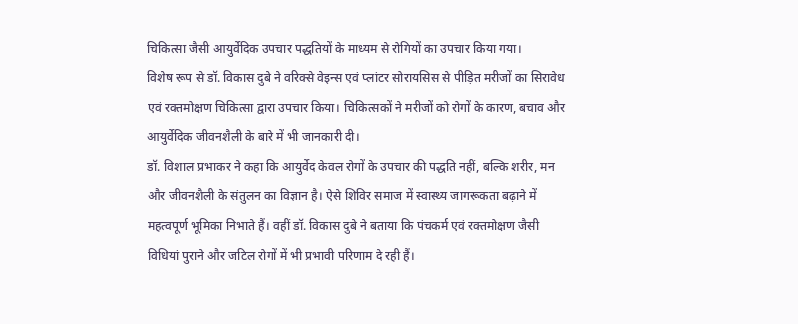चिकित्सा जैसी आयुर्वेदिक उपचार पद्धतियों के माध्यम से रोगियों का उपचार किया गया।
विशेष रूप से डॉ. विकास दुबे ने वरिक्से वेइन्स एवं प्लांटर सोरायसिस से पीड़ित मरीजों का सिरावेध एवं रक्तमोक्षण चिकित्सा द्वारा उपचार किया। चिकित्सकों ने मरीजों को रोगों के कारण, बचाव और आयुर्वेदिक जीवनशैली के बारे में भी जानकारी दी।
डॉ. विशाल प्रभाकर ने कहा कि आयुर्वेद केवल रोगों के उपचार की पद्धति नहीं, बल्कि शरीर, मन और जीवनशैली के संतुलन का विज्ञान है। ऐसे शिविर समाज में स्वास्थ्य जागरूकता बढ़ाने में महत्वपूर्ण भूमिका निभाते हैं। वहीं डॉ. विकास दुबे ने बताया कि पंचकर्म एवं रक्तमोक्षण जैसी विधियां पुराने और जटिल रोगों में भी प्रभावी परिणाम दे रही हैं।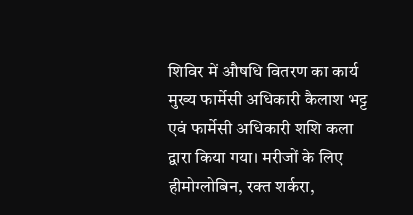शिविर में औषधि वितरण का कार्य मुख्य फार्मेसी अधिकारी कैलाश भट्ट एवं फार्मेसी अधिकारी शशि कला द्वारा किया गया। मरीजों के लिए हीमोग्लोबिन, रक्त शर्करा,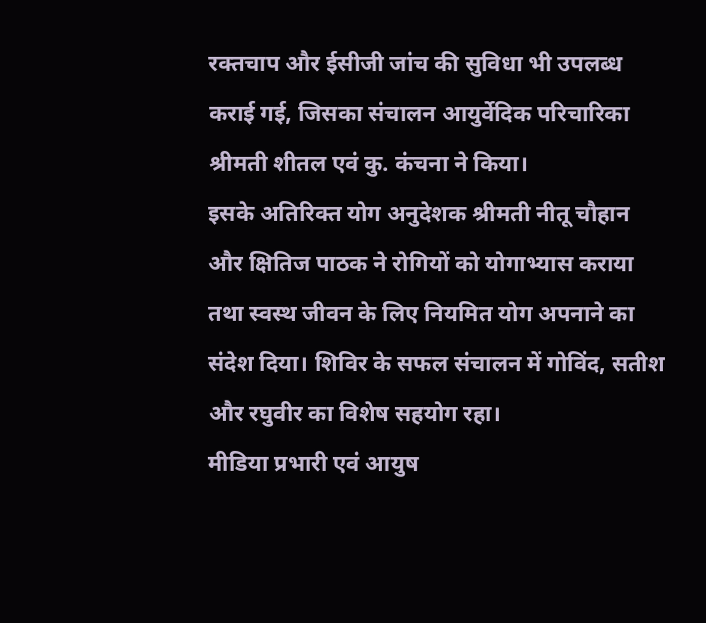रक्तचाप और ईसीजी जांच की सुविधा भी उपलब्ध कराई गई, जिसका संचालन आयुर्वेदिक परिचारिका श्रीमती शीतल एवं कु. कंचना ने किया।
इसके अतिरिक्त योग अनुदेशक श्रीमती नीतू चौहान और क्षितिज पाठक ने रोगियों को योगाभ्यास कराया तथा स्वस्थ जीवन के लिए नियमित योग अपनाने का संदेश दिया। शिविर के सफल संचालन में गोविंद, सतीश और रघुवीर का विशेष सहयोग रहा।
मीडिया प्रभारी एवं आयुष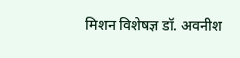मिशन विशेषज्ञ डॉ. अवनीश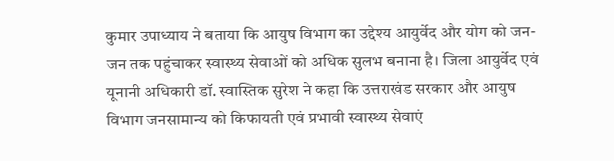कुमार उपाध्याय ने बताया कि आयुष विभाग का उद्देश्य आयुर्वेद और योग को जन-जन तक पहुंचाकर स्वास्थ्य सेवाओं को अधिक सुलभ बनाना है। जिला आयुर्वेद एवं यूनानी अधिकारी डॉ. स्वास्तिक सुरेश ने कहा कि उत्तराखंड सरकार और आयुष विभाग जनसामान्य को किफायती एवं प्रभावी स्वास्थ्य सेवाएं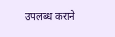उपलब्ध कराने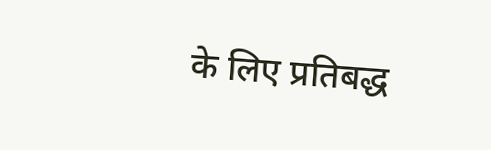के लिए प्रतिबद्ध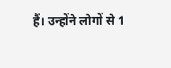हैं। उन्होंने लोगों से 1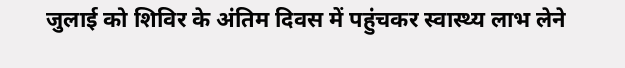जुलाई को शिविर के अंतिम दिवस में पहुंचकर स्वास्थ्य लाभ लेने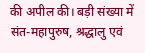की अपील की। बड़ी संख्या में संत-महापुरुष, श्रद्धालु एवं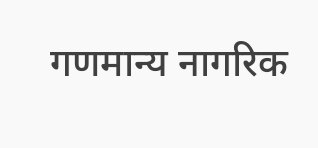गणमान्य नागरिक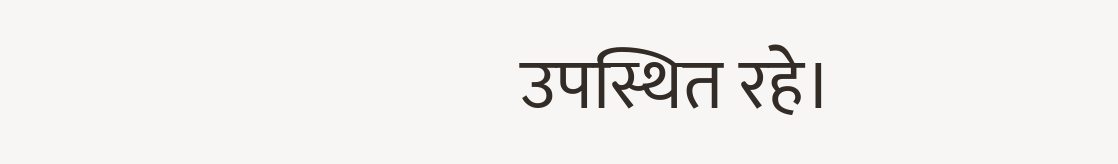उपस्थित रहे।